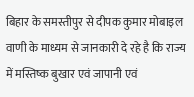बिहार के समस्तीपुर से दीपक कुमार मोबाइल वाणी के माध्यम से जानकारी दे रहे है कि राज्य में मस्तिष्क बुखार एवं जापानी एवं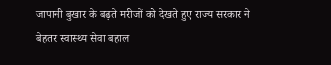जापानी बुखार के बढ़ते मरीजों को देखते हुए राज्य सरकार ने बेहतर स्वास्थ्य सेवा बहाल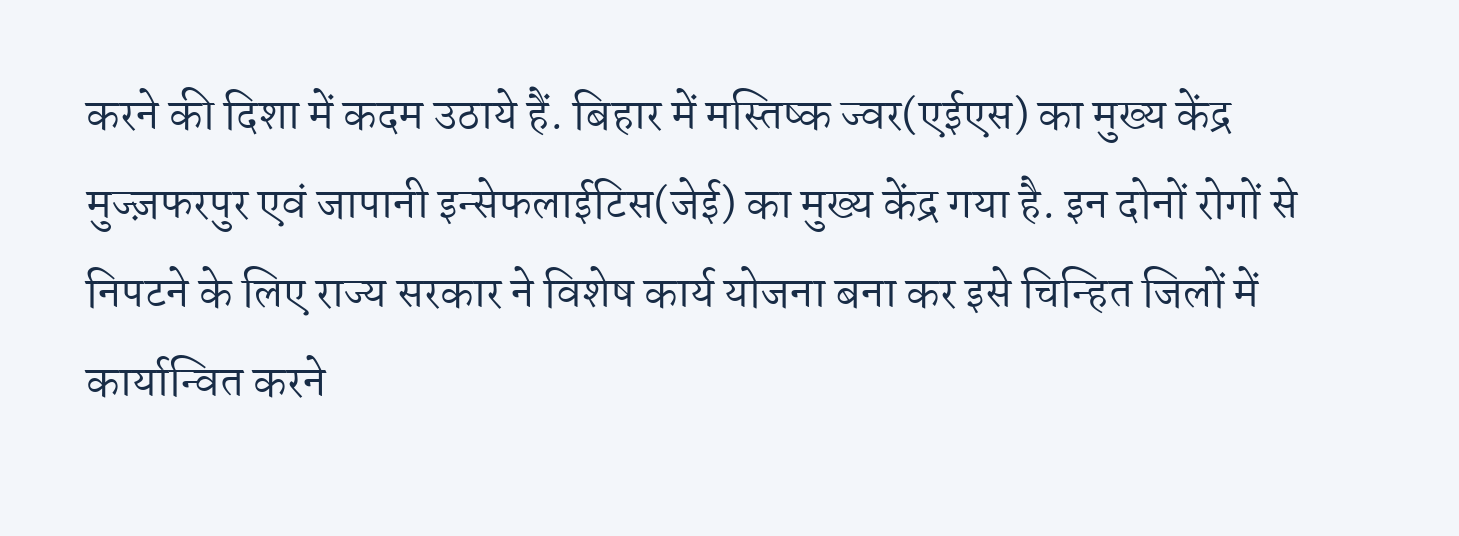करने की दिशा में कदम उठाये हैं. बिहार में मस्तिष्क ज्वर(एईएस) का मुख्य केंद्र मुज्ज़फरपुर एवं जापानी इन्सेफलाईटिस(जेई) का मुख्य केंद्र गया है. इन दोनों रोगों से निपटने के लिए राज्य सरकार ने विशेष कार्य योजना बना कर इसे चिन्हित जिलों में कार्यान्वित करने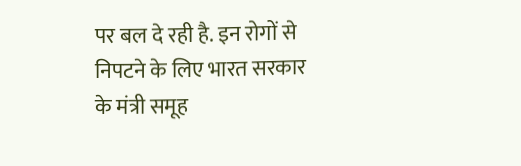पर बल दे रही है. इन रोगों से निपटने के लिए भारत सरकार के मंत्री समूह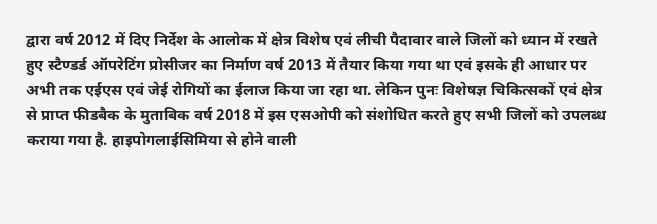द्वारा वर्ष 2012 में दिए निर्देश के आलोक में क्षेत्र विशेष एवं लीची पैदावार वाले जिलों को ध्यान में रखते हुए स्टैण्डर्ड ऑपरेटिंग प्रोसीजर का निर्माण वर्ष 2013 में तैयार किया गया था एवं इसके ही आधार पर अभी तक एईएस एवं जेई रोगियों का ईलाज किया जा रहा था. लेकिन पुनः विशेषज्ञ चिकित्सकों एवं क्षेत्र से प्राप्त फीडबैक के मुताबिक वर्ष 2018 में इस एसओपी को संशोधित करते हुए सभी जिलों को उपलब्ध कराया गया है. हाइपोगलाईसिमिया से होने वाली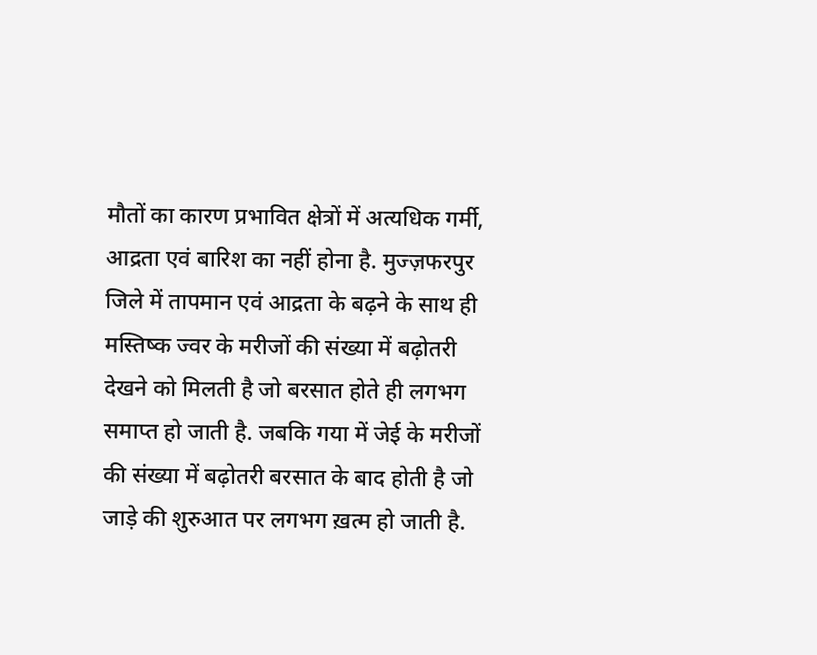मौतों का कारण प्रभावित क्षेत्रों में अत्यधिक गर्मी, आद्रता एवं बारिश का नहीं होना है. मुज्ज़फरपुर जिले में तापमान एवं आद्रता के बढ़ने के साथ ही मस्तिष्क ज्वर के मरीजों की संख्या में बढ़ोतरी देखने को मिलती है जो बरसात होते ही लगभग समाप्त हो जाती है. जबकि गया में जेई के मरीजों की संख्या में बढ़ोतरी बरसात के बाद होती है जो जाड़े की शुरुआत पर लगभग ख़त्म हो जाती है.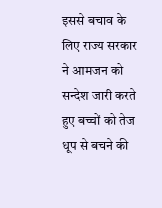इससे बचाव के लिए राज्य सरकार ने आमजन को सन्देश जारी करते हुए बच्चों को तेज धूप से बचने की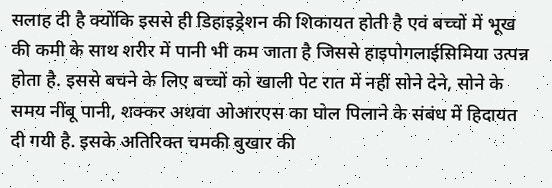सलाह दी है क्योंकि इससे ही डिहाइड्रेशन की शिकायत होती है एवं बच्चों में भूख की कमी के साथ शरीर में पानी भी कम जाता है जिससे हाइपोगलाईसिमिया उत्पन्न होता है. इससे बचने के लिए बच्चों को खाली पेट रात में नहीं सोने देने, सोने के समय नींबू पानी, शक्कर अथवा ओआरएस का घोल पिलाने के संबंध में हिदायत दी गयी है. इसके अतिरिक्त चमकी बुखार की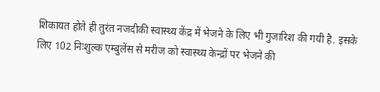शिकायत होते ही तुरंत नजदीकी स्वास्थ्य केंद्र में भेजने के लिए भी गुजारिश की गयी है. इसके लिए 102 निःशुल्क एम्बुलेंस से मरीज को स्वास्थ्य केन्द्रों पर भेजने की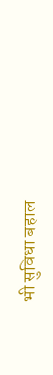भी सुविधा बहाल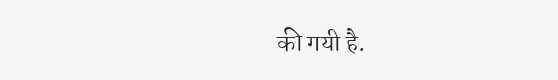की गयी है.